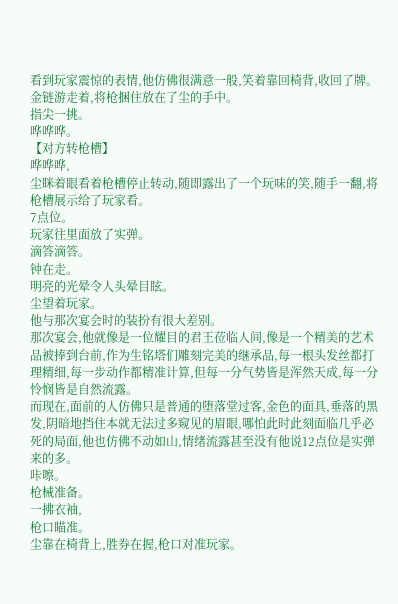看到玩家震惊的表情,他仿佛很满意一般,笑着靠回椅背,收回了牌。
金链游走着,将枪捆住放在了尘的手中。
指尖一挑。
哗哗哗。
【对方转枪槽】
哗哗哗,
尘眯着眼看着枪槽停止转动,随即露出了一个玩味的笑,随手一翻,将枪槽展示给了玩家看。
7点位。
玩家往里面放了实弹。
滴答滴答。
钟在走。
明亮的光晕令人头晕目眩。
尘望着玩家。
他与那次宴会时的装扮有很大差别。
那次宴会,他就像是一位耀目的君王莅临人间,像是一个精美的艺术品被捧到台前,作为生铭塔们雕刻完美的继承品,每一根头发丝都打理精细,每一步动作都精准计算,但每一分气势皆是浑然天成,每一分怜悯皆是自然流露。
而现在,面前的人仿佛只是普通的堕落堂过客,金色的面具,垂落的黑发,阴暗地挡住本就无法过多窥见的眉眼,哪怕此时此刻面临几乎必死的局面,他也仿佛不动如山,情绪流露甚至没有他说12点位是实弹来的多。
咔嚓。
枪械准备。
一拂衣袖,
枪口瞄准。
尘靠在椅背上,胜券在握,枪口对准玩家。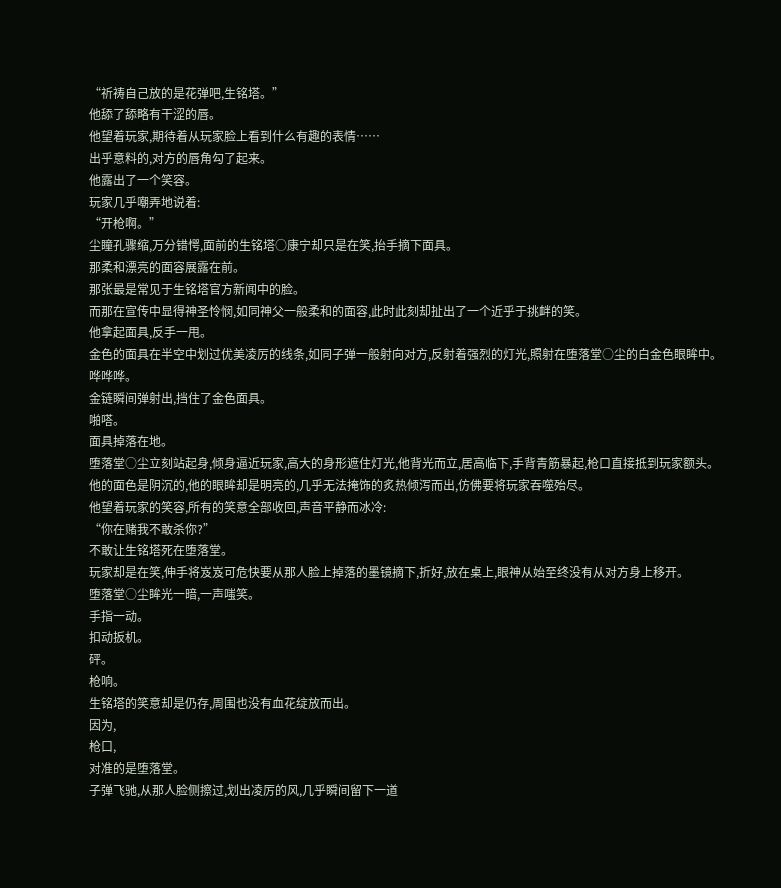“祈祷自己放的是花弹吧,生铭塔。”
他舔了舔略有干涩的唇。
他望着玩家,期待着从玩家脸上看到什么有趣的表情……
出乎意料的,对方的唇角勾了起来。
他露出了一个笑容。
玩家几乎嘲弄地说着:
“开枪啊。”
尘瞳孔骤缩,万分错愕,面前的生铭塔○康宁却只是在笑,抬手摘下面具。
那柔和漂亮的面容展露在前。
那张最是常见于生铭塔官方新闻中的脸。
而那在宣传中显得神圣怜悯,如同神父一般柔和的面容,此时此刻却扯出了一个近乎于挑衅的笑。
他拿起面具,反手一甩。
金色的面具在半空中划过优美凌厉的线条,如同子弹一般射向对方,反射着强烈的灯光,照射在堕落堂○尘的白金色眼眸中。
哗哗哗。
金链瞬间弹射出,挡住了金色面具。
啪嗒。
面具掉落在地。
堕落堂○尘立刻站起身,倾身逼近玩家,高大的身形遮住灯光,他背光而立,居高临下,手背青筋暴起,枪口直接抵到玩家额头。
他的面色是阴沉的,他的眼眸却是明亮的,几乎无法掩饰的炙热倾泻而出,仿佛要将玩家吞噬殆尽。
他望着玩家的笑容,所有的笑意全部收回,声音平静而冰冷:
“你在赌我不敢杀你?”
不敢让生铭塔死在堕落堂。
玩家却是在笑,伸手将岌岌可危快要从那人脸上掉落的墨镜摘下,折好,放在桌上,眼神从始至终没有从对方身上移开。
堕落堂○尘眸光一暗,一声嗤笑。
手指一动。
扣动扳机。
砰。
枪响。
生铭塔的笑意却是仍存,周围也没有血花绽放而出。
因为,
枪口,
对准的是堕落堂。
子弹飞驰,从那人脸侧擦过,划出凌厉的风,几乎瞬间留下一道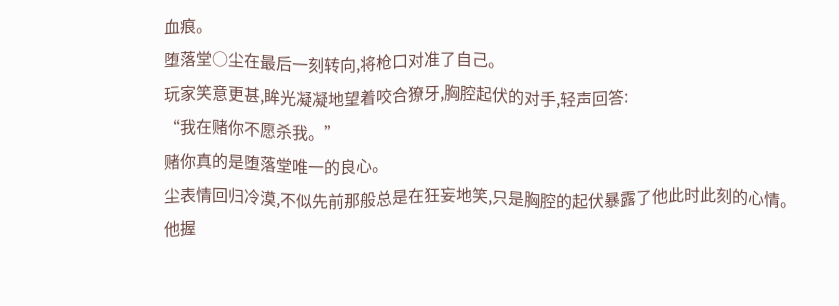血痕。
堕落堂○尘在最后一刻转向,将枪口对准了自己。
玩家笑意更甚,眸光凝凝地望着咬合獠牙,胸腔起伏的对手,轻声回答:
“我在赌你不愿杀我。”
赌你真的是堕落堂唯一的良心。
尘表情回归冷漠,不似先前那般总是在狂妄地笑,只是胸腔的起伏暴露了他此时此刻的心情。
他握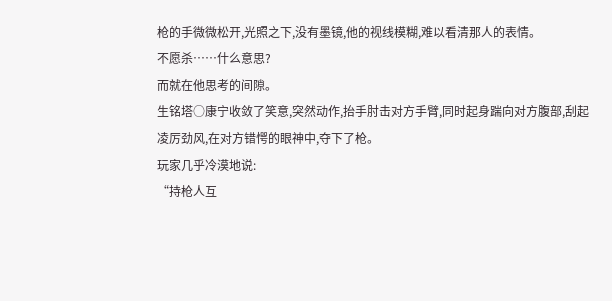枪的手微微松开,光照之下,没有墨镜,他的视线模糊,难以看清那人的表情。
不愿杀……什么意思?
而就在他思考的间隙。
生铭塔○康宁收敛了笑意,突然动作,抬手肘击对方手臂,同时起身踹向对方腹部,刮起凌厉劲风,在对方错愕的眼神中,夺下了枪。
玩家几乎冷漠地说:
“持枪人互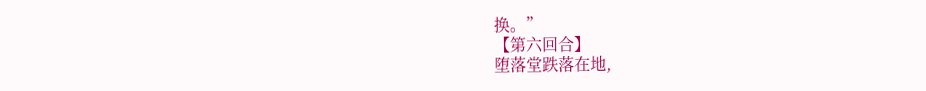换。”
【第六回合】
堕落堂跌落在地,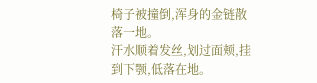椅子被撞倒,浑身的金链散落一地。
汗水顺着发丝,划过面颊,挂到下颚,低落在地。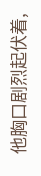他胸口剧烈起伏着,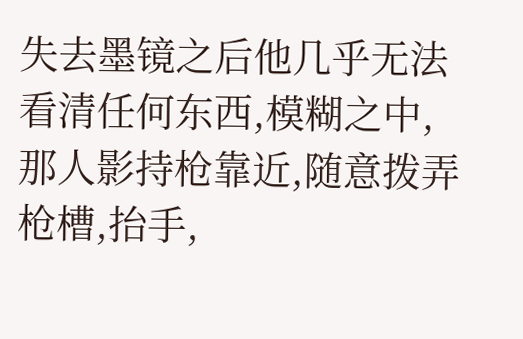失去墨镜之后他几乎无法看清任何东西,模糊之中,那人影持枪靠近,随意拨弄枪槽,抬手,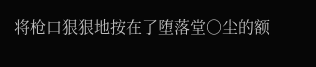将枪口狠狠地按在了堕落堂○尘的额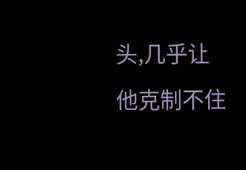头,几乎让他克制不住